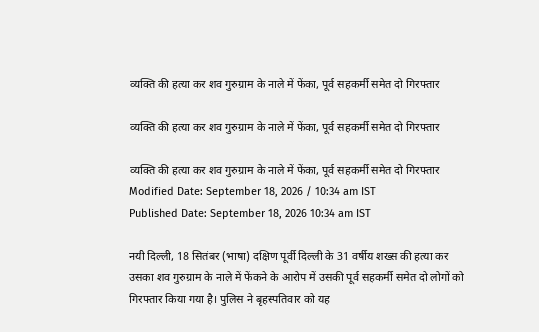व्यक्ति की हत्या कर शव गुरुग्राम के नाले में फेंका, पूर्व सहकर्मी समेत दो गिरफ्तार

व्यक्ति की हत्या कर शव गुरुग्राम के नाले में फेंका, पूर्व सहकर्मी समेत दो गिरफ्तार

व्यक्ति की हत्या कर शव गुरुग्राम के नाले में फेंका, पूर्व सहकर्मी समेत दो गिरफ्तार
Modified Date: September 18, 2026 / 10:34 am IST
Published Date: September 18, 2026 10:34 am IST

नयी दिल्ली, 18 सितंबर (भाषा) दक्षिण पूर्वी दिल्ली के 31 वर्षीय शख्स की हत्या कर उसका शव गुरुग्राम के नाले में फेंकने के आरोप में उसकी पूर्व सहकर्मी समेत दो लोगों को गिरफ्तार किया गया है। पुलिस ने बृहस्पतिवार को यह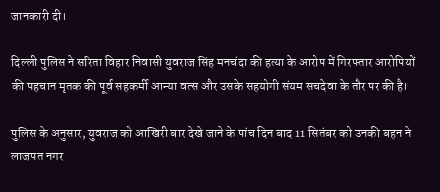जानकारी दी।

दिल्ली पुलिस ने सरिता विहार निवासी युवराज सिंह मनचंदा की हत्या के आरोप में गिरफ्तार आरोपियों की पहचान मृतक की पूर्व सहकर्मी आन्या वत्स और उसके सहयोगी संयम सचदेवा के तौर पर की है।

पुलिस के अनुसार, युवराज को आखिरी बार देखे जाने के पांच दिन बाद 11 सितंबर को उनकी बहन ने लाजपत नगर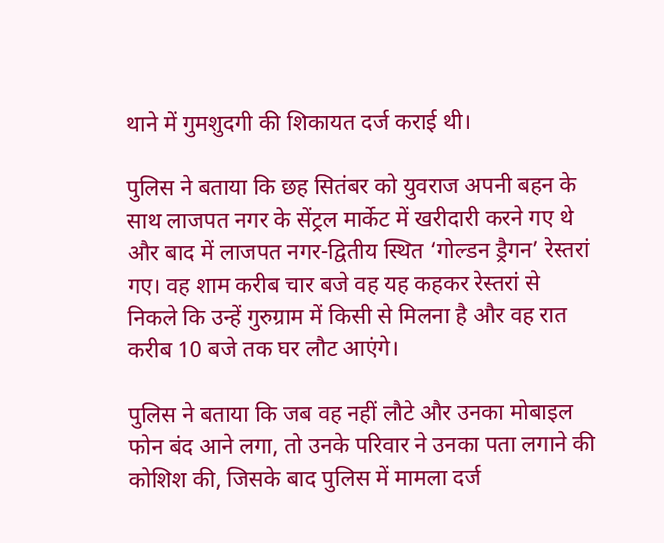थाने में गुमशुदगी की शिकायत दर्ज कराई थी।

पुलिस ने बताया कि छह सितंबर को युवराज अपनी बहन के साथ लाजपत नगर के सेंट्रल मार्केट में खरीदारी करने गए थे और बाद में लाजपत नगर-द्वितीय स्थित ‘गोल्डन ड्रैगन’ रेस्तरां गए। वह शाम करीब चार बजे वह यह कहकर रेस्तरां से निकले कि उन्हें गुरुग्राम में किसी से मिलना है और वह रात करीब 10 बजे तक घर लौट आएंगे।

पुलिस ने बताया कि जब वह नहीं लौटे और उनका मोबाइल फोन बंद आने लगा, तो उनके परिवार ने उनका पता लगाने की कोशिश की, जिसके बाद पुलिस में मामला दर्ज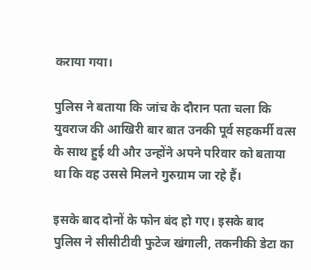कराया गया।

पुलिस ने बताया कि जांच के दौरान पता चला कि युवराज की आखिरी बार बात उनकी पूर्व सहकर्मी वत्स के साथ हुई थी और उन्होंने अपने परिवार को बताया था कि वह उससे मिलने गुरुग्राम जा रहे हैं।

इसके बाद दोनों के फोन बंद हो गए। इसके बाद पुलिस ने सीसीटीवी फुटेज खंगाली, तकनीकी डेटा का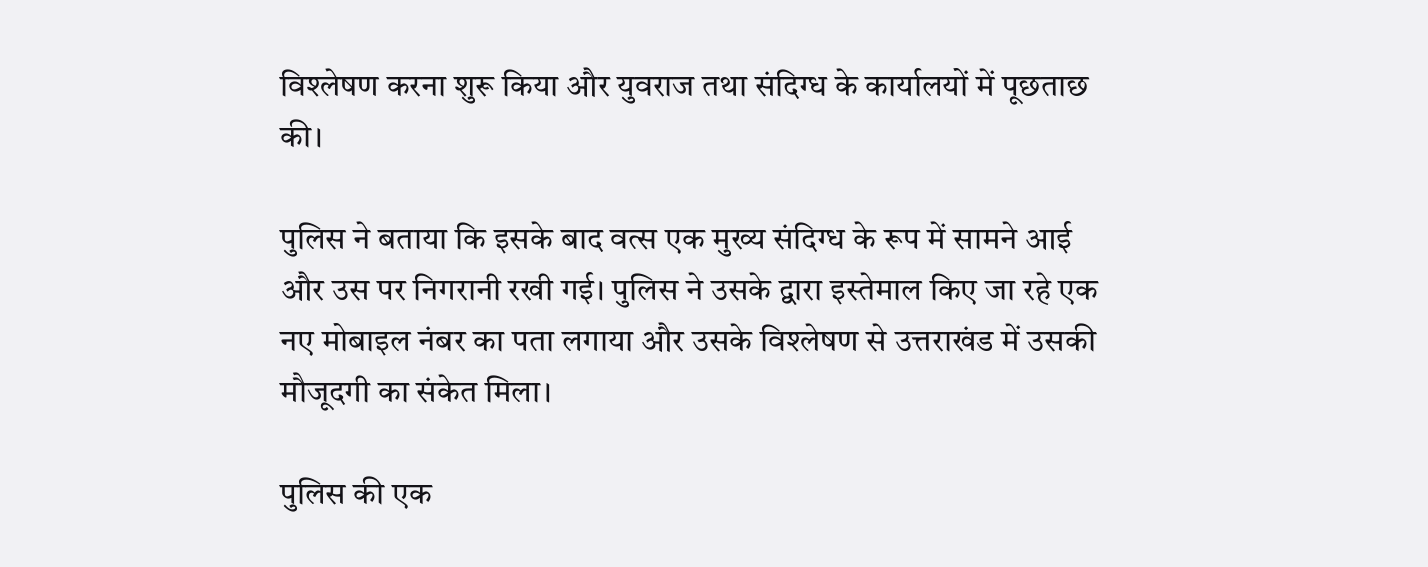विश्लेषण करना शुरू किया और युवराज तथा संदिग्ध के कार्यालयों में पूछताछ की।

पुलिस ने बताया कि इसके बाद वत्स एक मुख्य संदिग्ध के रूप में सामने आई और उस पर निगरानी रखी गई। पुलिस ने उसके द्वारा इस्तेमाल किए जा रहे एक नए मोबाइल नंबर का पता लगाया और उसके विश्लेषण से उत्तराखंड में उसकी मौजूदगी का संकेत मिला।

पुलिस की एक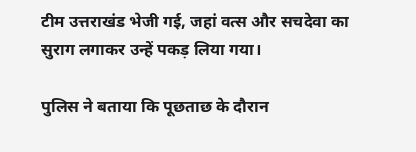टीम उत्तराखंड भेजी गई, जहां वत्स और सचदेवा का सुराग लगाकर उन्हें पकड़ लिया गया।

पुलिस ने बताया कि पूछताछ के दौरान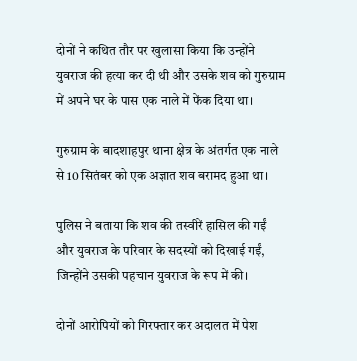दोनों ने कथित तौर पर खुलासा किया कि उन्होंने युवराज की हत्या कर दी थी और उसके शव को गुरुग्राम में अपने घर के पास एक नाले में फेंक दिया था।

गुरुग्राम के बादशाहपुर थाना क्षेत्र के अंतर्गत एक नाले से 10 सितंबर को एक अज्ञात शव बरामद हुआ था।

पुलिस ने बताया कि शव की तस्वीरें हासिल की गईं और युवराज के परिवार के सदस्यों को दिखाई गईं, जिन्होंने उसकी पहचान युवराज के रूप में की।

दोनों आरोपियों को गिरफ्तार कर अदालत में पेश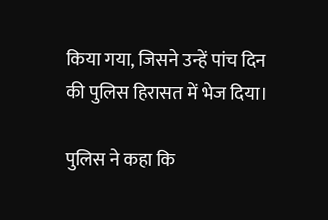किया गया, जिसने उन्हें पांच दिन की पुलिस हिरासत में भेज दिया।

पुलिस ने कहा कि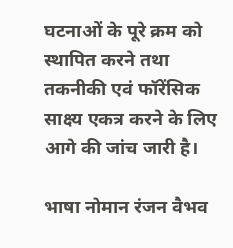घटनाओं के पूरे क्रम को स्थापित करने तथा तकनीकी एवं फॉरेंसिक साक्ष्य एकत्र करने के लिए आगे की जांच जारी है।

भाषा नोमान रंजन वैभव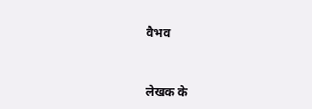वैभव


लेखक के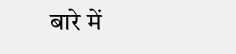बारे में